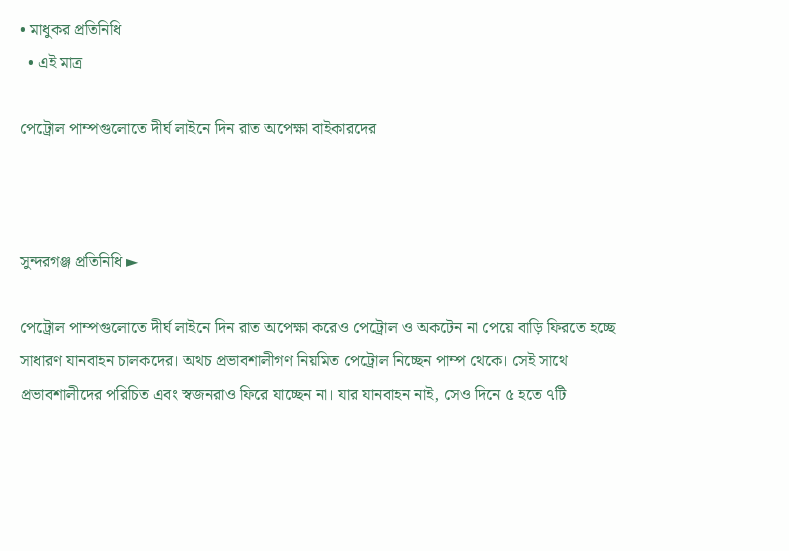• মাধুকর প্রতিনিধি
  • এই মাত্র

পেট্রোল পাম্পগুলোতে দীর্ঘ লাইনে দিন রাত অপেক্ষা বাইকারদের



সুন্দরগঞ্জ প্রতিনিধি ►

পেট্রোল পাম্পগুলোতে দীর্ঘ লাইনে দিন রাত অপেক্ষা করেও পেট্রোল ও অকটেন না পেয়ে বাড়ি ফিরতে হচ্ছে সাধারণ যানবাহন চালকদের। অথচ প্রভাবশালীগণ নিয়মিত পেট্রোল নিচ্ছেন পাম্প থেকে। সেই সাথে প্রভাবশালীদের পরিচিত এবং স্বজনরাও ফিরে যাচ্ছেন না। যার যানবাহন নাই, সেও দিনে ৫ হতে ৭টি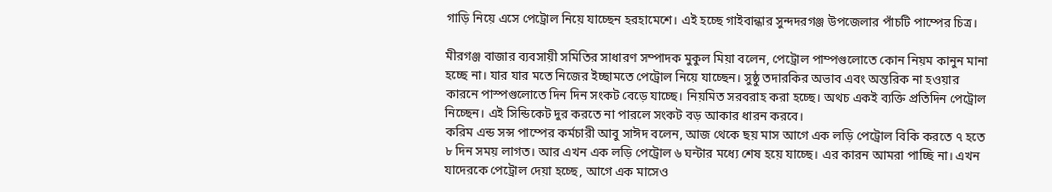গাড়ি নিয়ে এসে পেট্রোল নিয়ে যাচ্ছেন হরহামেশে। এই হচ্ছে গাইবান্ধার সুন্দদরগঞ্জ উপজেলার পাঁচটি পাম্পের চিত্র।

মীরগঞ্জ বাজার ব্যবসায়ী সমিতির সাধারণ সম্পাদক মুকুল মিয়া বলেন, পেট্রোল পাম্পগুলোতে কোন নিয়ম কানুন মানা হচ্ছে না। যার যার মতে নিজের ইচ্ছামতে পেট্রোল নিয়ে যাচ্ছেন। সুষ্ঠু তদারকির অভাব এবং অন্তরিক না হওয়ার কারনে পাস্পগুলোতে দিন দিন সংকট বেড়ে যাচ্ছে। নিয়মিত সরবরাহ করা হচ্ছে। অথচ একই ব্যক্তি প্রতিদিন পেট্রোল নিচ্ছেন। এই সিন্ডিকেট দুর করতে না পারলে সংকট বড় আকার ধারন করবে।
করিম এন্ড সন্স পাম্পের কর্মচারী আবু সাঈদ বলেন, আজ থেকে ছয় মাস আগে এক লড়ি পেট্রোল বিকি করতে ৭ হতে ৮ দিন সময় লাগত। আর এখন এক লড়ি পেট্রোল ৬ ঘন্টার মধ্যে শেষ হয়ে যাচ্ছে। এর কারন আমরা পাচ্ছি না। এখন যাদেরকে পেট্রোল দেয়া হচ্ছে, আগে এক মাসেও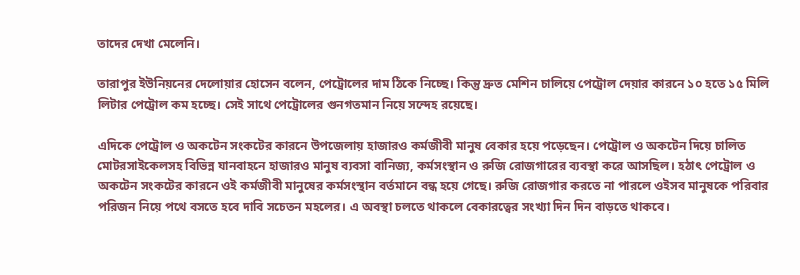তাদের দেখা মেলেনি।

তারাপুর ইউনিয়নের দেলোয়ার হোসেন বলেন, পেট্রোলের দাম ঠিকে নিচ্ছে। কিন্তু দ্রুত মেশিন চালিয়ে পেট্রোল দেয়ার কারনে ১০ হতে ১৫ মিলি লিটার পেট্রোল কম হচ্ছে। সেই সাথে পেট্রোলের গুনগতমান নিয়ে সন্দেহ রয়েছে।

এদিকে পেট্রোল ও অকটেন সংকটের কারনে উপজেলায় হাজারও কর্মজীবী মানুষ বেকার হয়ে পড়েছেন। পেট্রোল ও অকটেন দিয়ে চালিত মোটরসাইকেলসহ বিভিন্ন যানবাহনে হাজারও মানুষ ব্যবসা বানিজ্য, কর্মসংস্থান ও রুজি রোজগারের ব্যবস্থা করে আসছিল। হঠাৎ পেট্রোল ও অকটেন সংকটের কারনে ওই কর্মজীবী মানুষের কর্মসংস্থান বর্তমানে বন্ধ হয়ে গেছে। রুজি রোজগার করতে না পারলে ওইসব মানুষকে পরিবার পরিজন নিয়ে পথে বসতে হবে দাবি সচেতন মহলের। এ অবস্থা চলতে থাকলে বেকারত্বের সংখ্যা দিন দিন বাড়তে থাকবে।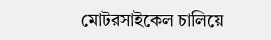মোটরসাইকেল চালিয়ে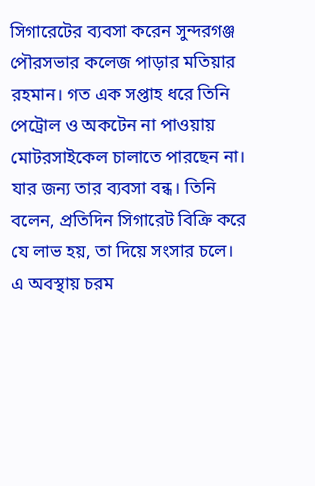সিগারেটের ব্যবসা করেন সুন্দরগঞ্জ পৌরসভার কলেজ পাড়ার মতিয়ার রহমান। গত এক সপ্তাহ ধরে তিনি পেট্রোল ও অকটেন না পাওয়ায় মোটরসাইকেল চালাতে পারছেন না। যার জন্য তার ব্যবসা বন্ধ। তিনি বলেন, প্রতিদিন সিগারেট বিক্রি করে যে লাভ হয়, তা দিয়ে সংসার চলে। এ অবস্থায় চরম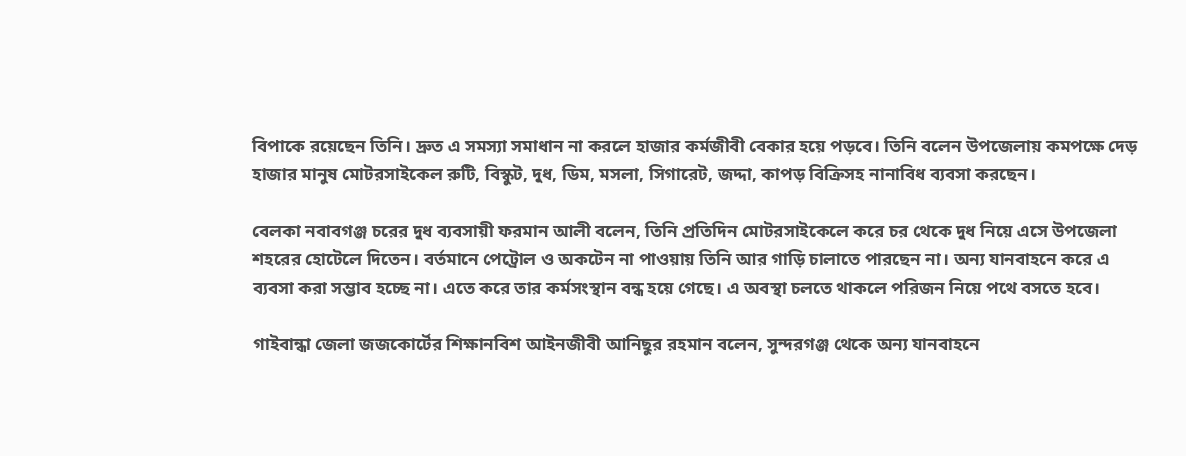বিপাকে রয়েছেন তিনি। দ্রুত এ সমস্যা সমাধান না করলে হাজার কর্মজীবী বেকার হয়ে পড়বে। তিনি বলেন উপজেলায় কমপক্ষে দেড় হাজার মানুষ মোটরসাইকেল রুটি, বিস্কুট, দুধ, ডিম, মসলা, সিগারেট, জদ্দা, কাপড় বিক্রিসহ নানাবিধ ব্যবসা করছেন।

বেলকা নবাবগঞ্জ চরের দুধ ব্যবসায়ী ফরমান আলী বলেন, তিনি প্রতিদিন মোটরসাইকেলে করে চর থেকে দুধ নিয়ে এসে উপজেলা শহরের হোটেলে দিতেন। বর্তমানে পেট্রোল ও অকটেন না পাওয়ায় তিনি আর গাড়ি চালাতে পারছেন না। অন্য যানবাহনে করে এ ব্যবসা করা সম্ভাব হচ্ছে না। এতে করে তার কর্মসংস্থান বন্ধ হয়ে গেছে। এ অবস্থা চলতে থাকলে পরিজন নিয়ে পথে বসতে হবে।

গাইবান্ধা জেলা জজকোর্টের শিক্ষানবিশ আইনজীবী আনিছুর রহমান বলেন, সুন্দরগঞ্জ থেকে অন্য যানবাহনে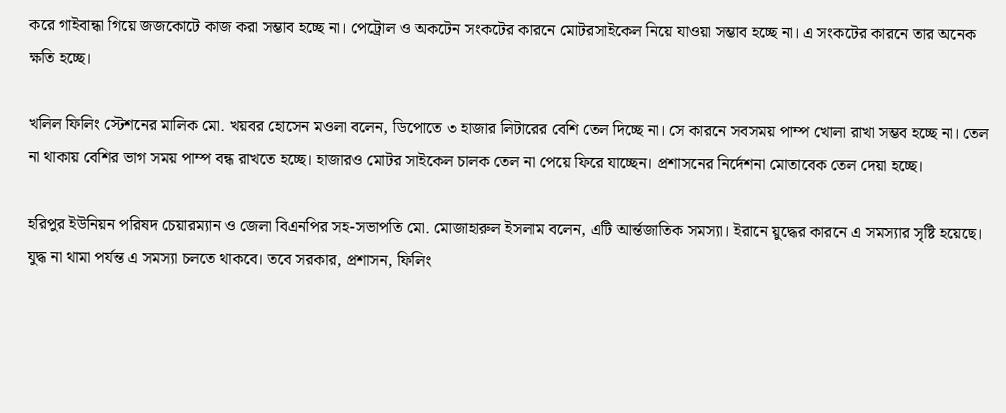করে গাইবান্ধা গিয়ে জজকোটে কাজ করা সম্ভাব হচ্ছে না। পেট্রোল ও অকটেন সংকটের কারনে মোটরসাইকেল নিয়ে যাওয়া সম্ভাব হচ্ছে না। এ সংকটের কারনে তার অনেক ক্ষতি হচ্ছে।

খলিল ফিলিং স্টেশনের মালিক মো. খয়বর হোসেন মওলা বলেন, ডিপোতে ৩ হাজার লিটারের বেশি তেল দিচ্ছে না। সে কারনে সবসময় পাম্প খোলা রাখা সম্ভব হচ্ছে না। তেল না থাকায় বেশির ভাগ সময় পাম্প বন্ধ রাখতে হচ্ছে। হাজারও মোটর সাইকেল চালক তেল না পেয়ে ফিরে যাচ্ছেন। প্রশাসনের নির্দেশনা মোতাবেক তেল দেয়া হচ্ছে।

হরিপুর ইউনিয়ন পরিষদ চেয়ারম্যান ও জেলা বিএনপির সহ-সভাপতি মো. মোজাহারুল ইসলাম বলেন, এটি আর্ন্তজাতিক সমস্যা। ইরানে য়ুদ্ধের কারনে এ সমস্যার সৃষ্টি হয়েছে। যুদ্ধ না থামা পর্যন্ত এ সমস্যা চলতে থাকবে। তবে সরকার, প্রশাসন, ফিলিং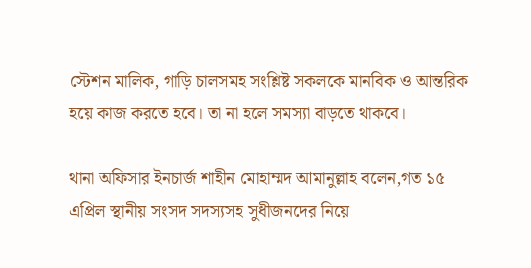স্টেশন মালিক, গাড়ি চালসমহ সংশ্লিষ্ট সকলকে মানবিক ও আন্তরিক হয়ে কাজ করতে হবে। তা না হলে সমস্যা বাড়তে থাকবে।

থানা অফিসার ইনচার্জ শাহীন মোহাম্মদ আমানুল্লাহ বলেন,গত ১৫ এপ্রিল স্থানীয় সংসদ সদস্যসহ সুধীজনদের নিয়ে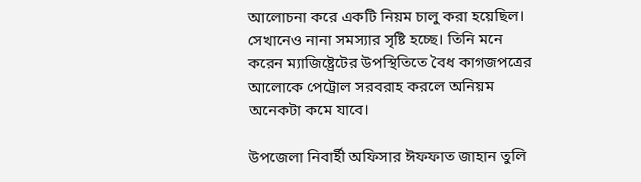আলোচনা করে একটি নিয়ম চালু করা হয়েছিল। সেখানেও নানা সমস্যার সৃষ্টি হচ্ছে। তিনি মনে করেন ম্যাজিষ্ট্রেটের উপস্থিতিতে বৈধ কাগজপত্রের আলোকে পেট্রোল সরবরাহ করলে অনিয়ম অনেকটা কমে যাবে।

উপজেলা নিবার্হী অফিসার ঈফফাত জাহান তুলি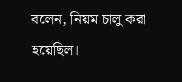বলেন, নিয়ম চালু করা হয়েছিল।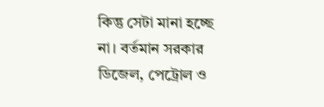কিন্তু সেটা মানা হচ্ছে না। বর্তমান সরকার ডিজেল, পেট্রোল ও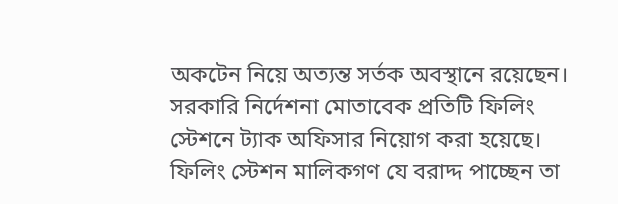অকটেন নিয়ে অত্যন্ত সর্তক অবস্থানে রয়েছেন। সরকারি নির্দেশনা মোতাবেক প্রতিটি ফিলিং স্টেশনে ট্যাক অফিসার নিয়োগ করা হয়েছে। ফিলিং স্টেশন মালিকগণ যে বরাদ্দ পাচ্ছেন তা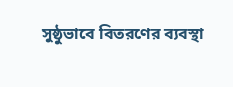সুষ্ঠুভাবে বিতরণের ব্যবস্থা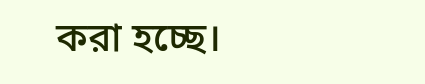করা হচ্ছে।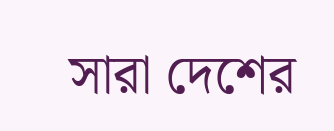সারা দেশের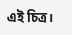এই চিত্র।